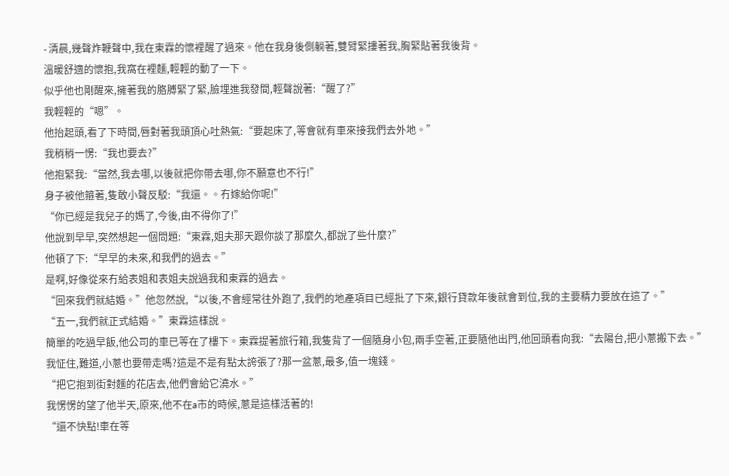- 清晨,幾聲炸鞭聲中,我在東霖的懷裡醒了過來。他在我身後側躺著,雙臂緊摟著我,胸緊貼著我後背。
溫暖舒適的懷抱,我窩在裡麵,輕輕的動了一下。
似乎他也剛醒來,擁著我的胳膊緊了緊,臉埋進我發間,輕聲說著:“醒了?”
我輕輕的“嗯”。
他抬起頭,看了下時間,唇對著我頭頂心吐熱氣:“要起床了,等會就有車來接我們去外地。”
我稍稍一愣:“我也要去?”
他抱緊我:“當然,我去哪,以後就把你帶去哪,你不願意也不行!”
身子被他箍著,隻敢小聲反駁:“我還。。冇嫁給你呢!”
“你已經是我兒子的媽了,今後,由不得你了!”
他說到早早,突然想起一個問題:“東霖,姐夫那天跟你談了那麼久,都說了些什麼?”
他頓了下:“早早的未來,和我們的過去。”
是啊,好像從來冇給表姐和表姐夫說過我和東霖的過去。
“回來我們就結婚。”他忽然說,“以後,不會經常往外跑了,我們的地產項目已經批了下來,銀行貸款年後就會到位,我的主要精力要放在這了。”
“五一,我們就正式結婚。”東霖這樣說。
簡單的吃過早飯,他公司的車已等在了樓下。東霖提著旅行箱,我隻背了一個隨身小包,兩手空著,正要隨他出門,他回頭看向我:“去陽台,把小蔥搬下去。”
我怔住,難道,小蔥也要帶走嗎?這是不是有點太誇張了?那一盆蔥,最多,值一塊錢。
“把它抱到街對麵的花店去,他們會給它澆水。”
我愣愣的望了他半天,原來,他不在a市的時候,蔥是這樣活著的!
“還不快點!車在等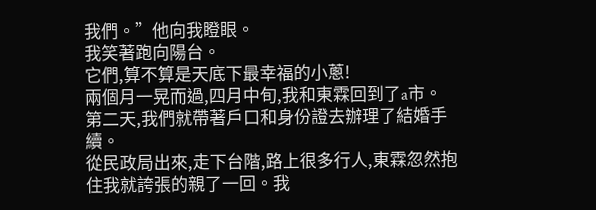我們。”他向我瞪眼。
我笑著跑向陽台。
它們,算不算是天底下最幸福的小蔥!
兩個月一晃而過,四月中旬,我和東霖回到了a市。
第二天,我們就帶著戶口和身份證去辦理了結婚手續。
從民政局出來,走下台階,路上很多行人,東霖忽然抱住我就誇張的親了一回。我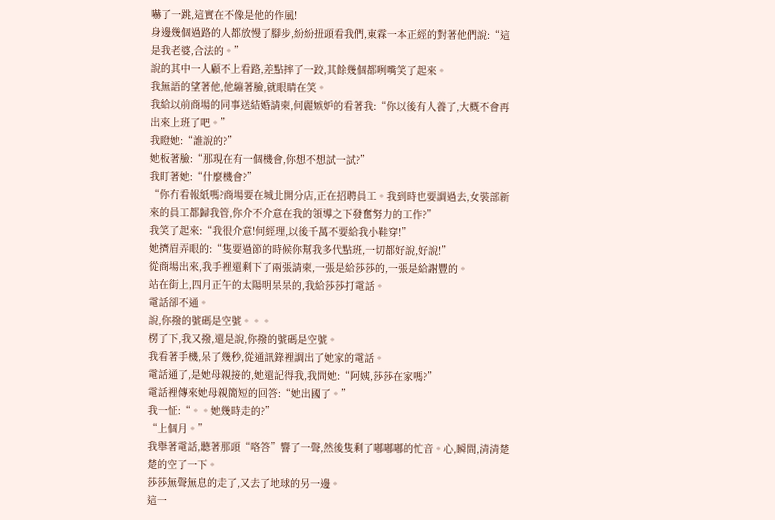嚇了一跳,這實在不像是他的作風!
身邊幾個過路的人都放慢了腳步,紛紛扭頭看我們,東霖一本正經的對著他們說:“這是我老婆,合法的。”
說的其中一人顧不上看路,差點摔了一跤,其餘幾個都咧嘴笑了起來。
我無語的望著他,他繃著臉,就眼睛在笑。
我給以前商場的同事送結婚請柬,何麗嫉妒的看著我:“你以後有人養了,大概不會再出來上班了吧。”
我瞪她:“誰說的?”
她板著臉:“那現在有一個機會,你想不想試一試?”
我盯著她:“什麼機會?”
“你冇看報紙嗎?商場要在城北開分店,正在招聘員工。我到時也要調過去,女裝部新來的員工都歸我管,你介不介意在我的領導之下發奮努力的工作?”
我笑了起來:“我很介意!何經理,以後千萬不要給我小鞋穿!”
她擠眉弄眼的:“隻要過節的時候你幫我多代點班,一切都好說,好說!”
從商場出來,我手裡還剩下了兩張請柬,一張是給莎莎的,一張是給謝豐的。
站在街上,四月正午的太陽明杲杲的,我給莎莎打電話。
電話卻不通。
說,你撥的號碼是空號。。。
楞了下,我又撥,還是說,你撥的號碼是空號。
我看著手機,呆了幾秒,從通訊錄裡調出了她家的電話。
電話通了,是她母親接的,她還記得我,我問她:“阿姨,莎莎在家嗎?”
電話裡傳來她母親簡短的回答:“她出國了。”
我一怔:“。。她幾時走的?”
“上個月。”
我舉著電話,聽著那頭“咯答”響了一聲,然後隻剩了嘟嘟嘟的忙音。心,瞬間,清清楚楚的空了一下。
莎莎無聲無息的走了,又去了地球的另一邊。
這一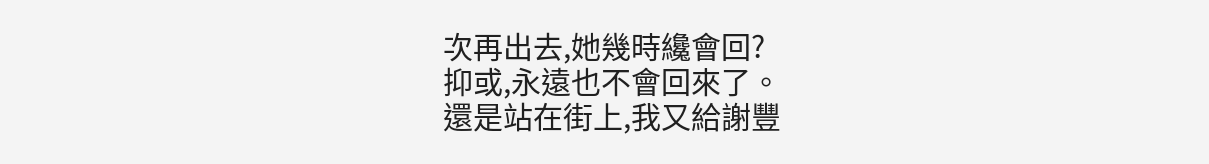次再出去,她幾時纔會回?
抑或,永遠也不會回來了。
還是站在街上,我又給謝豐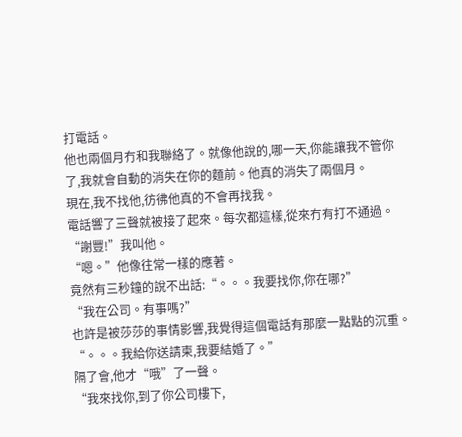打電話。
他也兩個月冇和我聯絡了。就像他說的,哪一天,你能讓我不管你了,我就會自動的消失在你的麵前。他真的消失了兩個月。
現在,我不找他,彷彿他真的不會再找我。
電話響了三聲就被接了起來。每次都這樣,從來冇有打不通過。
“謝豐!”我叫他。
“嗯。”他像往常一樣的應著。
竟然有三秒鐘的說不出話:“。。。我要找你,你在哪?”
“我在公司。有事嗎?”
也許是被莎莎的事情影響,我覺得這個電話有那麼一點點的沉重。
“。。。我給你送請柬,我要結婚了。”
隔了會,他才“哦”了一聲。
“我來找你,到了你公司樓下,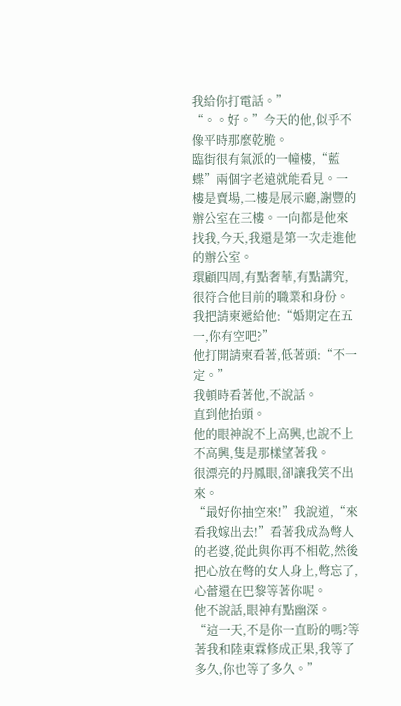我給你打電話。”
“。。好。”今天的他,似乎不像平時那麼乾脆。
臨街很有氣派的一幢樓,“藍蝶”兩個字老遠就能看見。一樓是賣場,二樓是展示廳,謝豐的辦公室在三樓。一向都是他來找我,今天,我還是第一次走進他的辦公室。
環顧四周,有點奢華,有點講究,很符合他目前的職業和身份。
我把請柬遞給他:“婚期定在五一,你有空吧?”
他打開請柬看著,低著頭:“不一定。”
我頓時看著他,不說話。
直到他抬頭。
他的眼神說不上高興,也說不上不高興,隻是那樣望著我。
很漂亮的丹鳳眼,卻讓我笑不出來。
“最好你抽空來!”我說道,“來看我嫁出去!”看著我成為彆人的老婆,從此與你再不相乾,然後把心放在彆的女人身上,彆忘了,心蕾還在巴黎等著你呢。
他不說話,眼神有點幽深。
“這一天,不是你一直盼的嗎?等著我和陸東霖修成正果,我等了多久,你也等了多久。”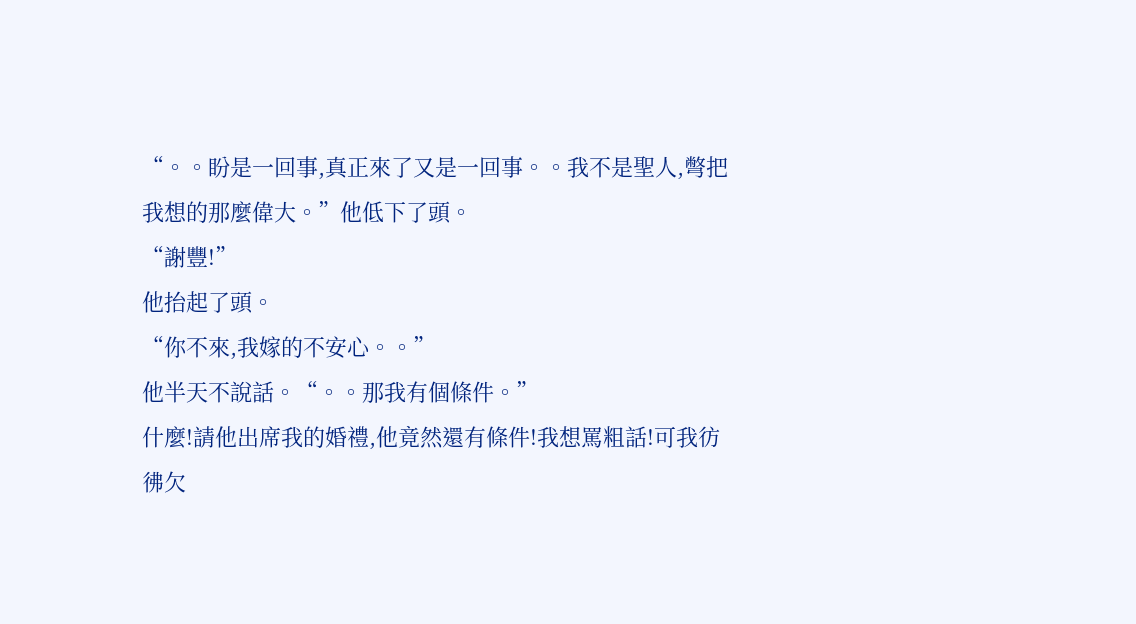“。。盼是一回事,真正來了又是一回事。。我不是聖人,彆把我想的那麼偉大。”他低下了頭。
“謝豐!”
他抬起了頭。
“你不來,我嫁的不安心。。”
他半天不說話。“。。那我有個條件。”
什麼!請他出席我的婚禮,他竟然還有條件!我想罵粗話!可我彷彿欠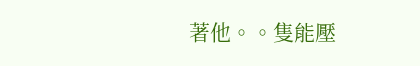著他。。隻能壓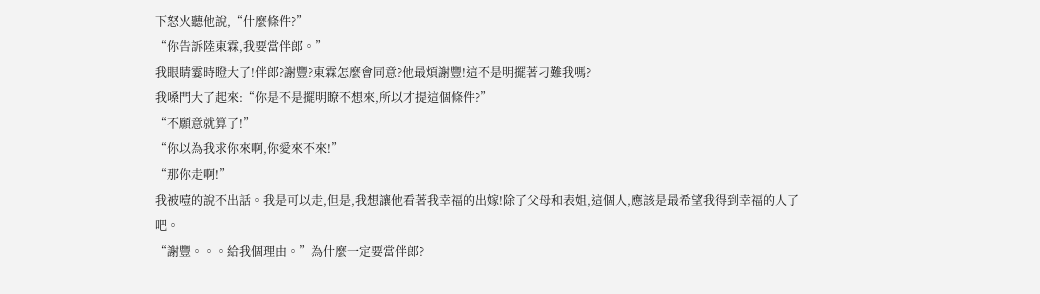下怒火聽他說,“什麼條件?”
“你告訴陸東霖,我要當伴郎。”
我眼睛霎時瞪大了!伴郎?謝豐?東霖怎麼會同意?他最煩謝豐!這不是明擺著刁難我嗎?
我嗓門大了起來:“你是不是擺明瞭不想來,所以才提這個條件?”
“不願意就算了!”
“你以為我求你來啊,你愛來不來!”
“那你走啊!”
我被噎的說不出話。我是可以走,但是,我想讓他看著我幸福的出嫁!除了父母和表姐,這個人,應該是最希望我得到幸福的人了吧。
“謝豐。。。給我個理由。”為什麼一定要當伴郎?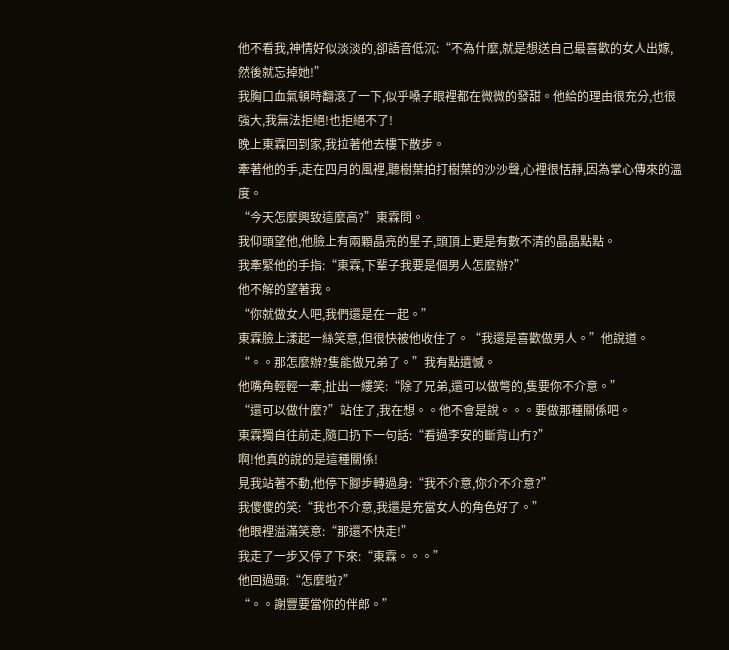他不看我,神情好似淡淡的,卻語音低沉:“不為什麼,就是想送自己最喜歡的女人出嫁,然後就忘掉她!”
我胸口血氣頓時翻滾了一下,似乎嗓子眼裡都在微微的發甜。他給的理由很充分,也很強大,我無法拒絕!也拒絕不了!
晚上東霖回到家,我拉著他去樓下散步。
牽著他的手,走在四月的風裡,聽樹葉拍打樹葉的沙沙聲,心裡很恬靜,因為掌心傳來的溫度。
“今天怎麼興致這麼高?”東霖問。
我仰頭望他,他臉上有兩顆晶亮的星子,頭頂上更是有數不清的晶晶點點。
我牽緊他的手指:“東霖,下輩子我要是個男人怎麼辦?”
他不解的望著我。
“你就做女人吧,我們還是在一起。”
東霖臉上漾起一絲笑意,但很快被他收住了。“我還是喜歡做男人。”他說道。
“。。那怎麼辦?隻能做兄弟了。”我有點遺憾。
他嘴角輕輕一牽,扯出一縷笑:“除了兄弟,還可以做彆的,隻要你不介意。”
“還可以做什麼?”站住了,我在想。。他不會是說。。。要做那種關係吧。
東霖獨自往前走,隨口扔下一句話:“看過李安的斷背山冇?”
啊!他真的說的是這種關係!
見我站著不動,他停下腳步轉過身:“我不介意,你介不介意?”
我傻傻的笑:“我也不介意,我還是充當女人的角色好了。”
他眼裡溢滿笑意:“那還不快走!”
我走了一步又停了下來:“東霖。。。”
他回過頭:“怎麼啦?”
“。。謝豐要當你的伴郎。”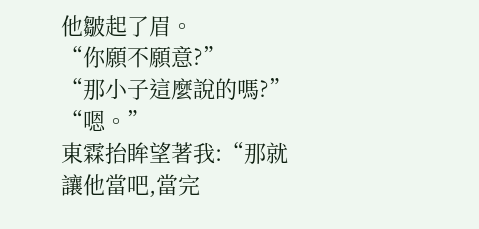他皺起了眉。
“你願不願意?”
“那小子這麼說的嗎?”
“嗯。”
東霖抬眸望著我:“那就讓他當吧,當完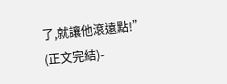了,就讓他滾遠點!”
(正文完結)-